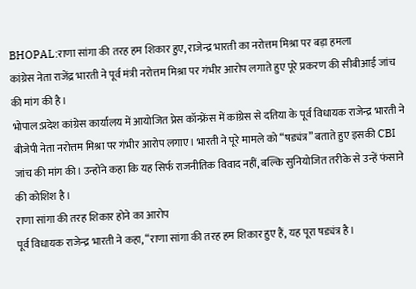BHOPAL:राणा सांगा की तरह हम शिकार हुए, राजेन्द्र भारती का नरोत्तम मिश्रा पर बड़ा हमला
कांग्रेस नेता राजेंद्र भारती ने पूर्व मंत्री नरोत्तम मिश्रा पर गंभीर आरोप लगाते हुए पूरे प्रकरण की सीबीआई जांच की मांग की है।
भोपाल:प्रदेश कांग्रेस कार्यालय में आयोजित प्रेस कॉन्फ्रेंस में कांग्रेस से दतिया के पूर्व विधायक राजेन्द्र भारती ने बीजेपी नेता नरोत्तम मिश्रा पर गंभीर आरोप लगाए। भारती ने पूरे मामले को “षड्यंत्र” बताते हुए इसकी CBI जांच की मांग की। उन्होंने कहा कि यह सिर्फ राजनीतिक विवाद नहीं, बल्कि सुनियोजित तरीके से उन्हें फंसाने की कोशिश है।
राणा सांगा की तरह शिकार होने का आरोप
पूर्व विधायक राजेन्द्र भारती ने कहा, “राणा सांगा की तरह हम शिकार हुए हैं, यह पूरा षड्यंत्र है।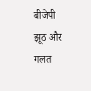बीजेपी झूठ और गलत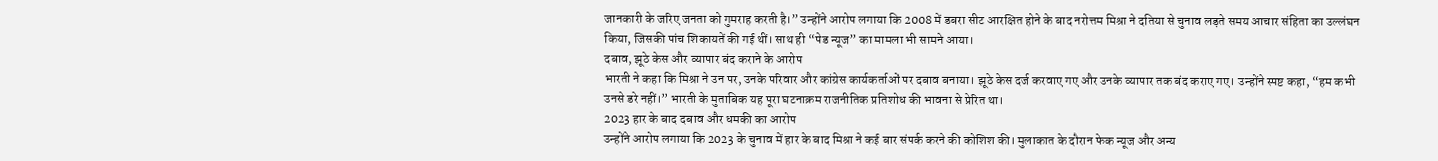जानकारी के जरिए जनता को गुमराह करती है।” उन्होंने आरोप लगाया कि 2008 में डबरा सीट आरक्षित होने के बाद नरोत्तम मिश्रा ने दतिया से चुनाव लड़ते समय आचार संहिता का उल्लंघन किया, जिसकी पांच शिकायतें की गई थीं। साथ ही “पेड न्यूज” का मामला भी सामने आया।
दबाव, झूठे केस और व्यापार बंद कराने के आरोप
भारती ने कहा कि मिश्रा ने उन पर, उनके परिवार और कांग्रेस कार्यकर्ताओं पर दबाव बनाया। झूठे केस दर्ज करवाए गए और उनके व्यापार तक बंद कराए गए। उन्होंने स्पष्ट कहा, “हम कभी उनसे डरे नहीं।” भारती के मुताबिक यह पूरा घटनाक्रम राजनीतिक प्रतिशोध की भावना से प्रेरित था।
2023 हार के बाद दबाव और धमकी का आरोप
उन्होंने आरोप लगाया कि 2023 के चुनाव में हार के बाद मिश्रा ने कई बार संपर्क करने की कोशिश की। मुलाकात के दौरान फेक न्यूज और अन्य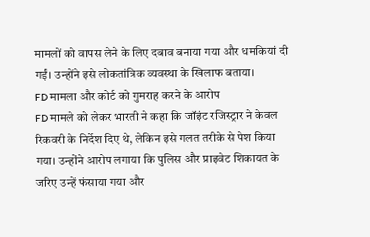मामलों को वापस लेने के लिए दबाव बनाया गया और धमकियां दी गईं। उन्होंने इसे लोकतांत्रिक व्यवस्था के खिलाफ बताया।
FD मामला और कोर्ट को गुमराह करने के आरोप
FD मामले को लेकर भारती ने कहा कि जॉइंट रजिस्ट्रार ने केवल रिकवरी के निर्देश दिए थे, लेकिन इसे गलत तरीके से पेश किया गया। उन्होंने आरोप लगाया कि पुलिस और प्राइवेट शिकायत के जरिए उन्हें फंसाया गया और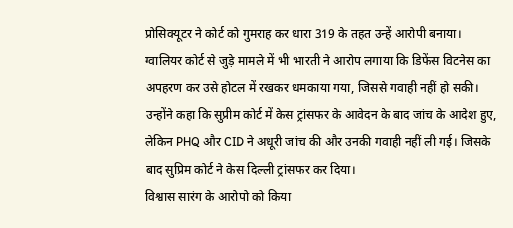प्रोसिक्यूटर ने कोर्ट को गुमराह कर धारा 319 के तहत उन्हें आरोपी बनाया। ग्वालियर कोर्ट से जुड़े मामले में भी भारती ने आरोप लगाया कि डिफेंस विटनेस का अपहरण कर उसे होटल में रखकर धमकाया गया, जिससे गवाही नहीं हो सकी। उन्होंने कहा कि सुप्रीम कोर्ट में केस ट्रांसफर के आवेदन के बाद जांच के आदेश हुए, लेकिन PHQ और CID ने अधूरी जांच की और उनकी गवाही नहीं ली गई। जिसके बाद सुप्रिम कोर्ट ने केस दिल्ली ट्रांसफर कर दिया।
विश्वास सारंग के आरोपो को किया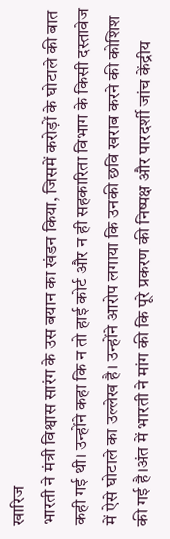खारिज
भारती ने मंत्री विश्वास सारंग के उस बयान का खंडन किया, जिसमें करोड़ों के घोटाले की बात कही गई थी। उन्होंने कहा कि न तो हाई कोर्ट और न ही सहकारिता विभाग के किसी दस्तावेज में ऐसे घोटाले का उल्लेख है। उन्होंने आरोप लगाया कि उनकी छवि खराब करने की कोशिश की गई है।अंत में भारती ने मांग की कि पूरे प्रकरण की निष्पक्ष और पारदर्शी जांच केंद्रीय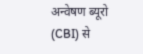अन्वेषण ब्यूरो (CBI) से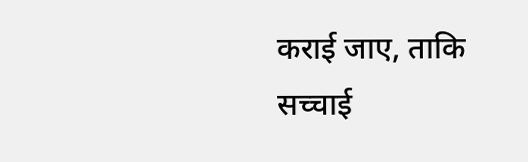कराई जाए, ताकि सच्चाई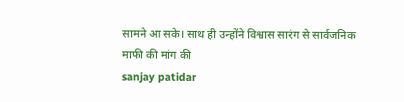सामने आ सके। साथ ही उन्होंने विश्वास सारंग से सार्वजनिक माफी की मांग की
sanjay patidar